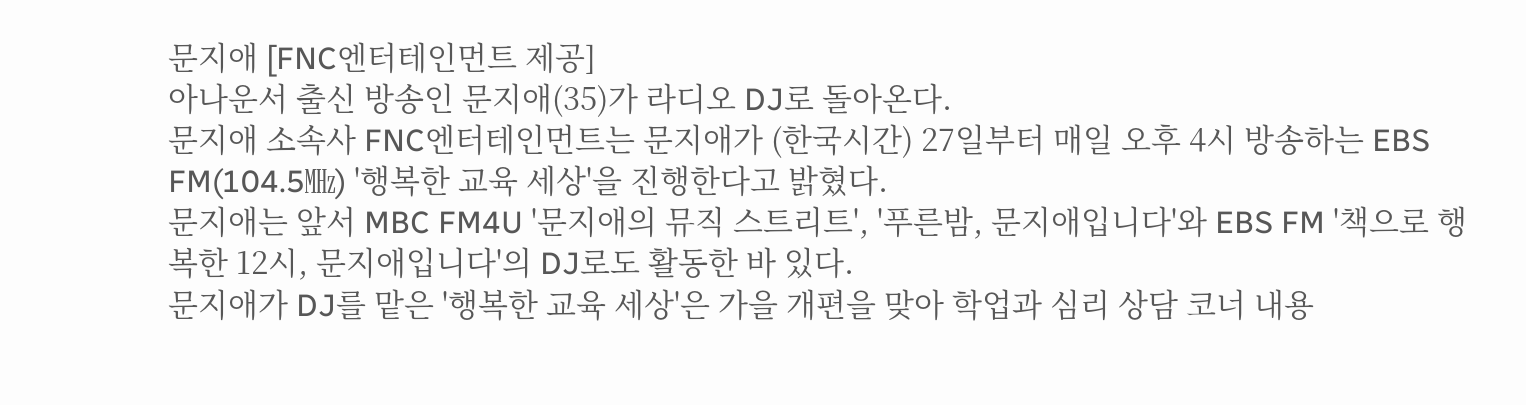문지애 [FNC엔터테인먼트 제공]
아나운서 출신 방송인 문지애(35)가 라디오 DJ로 돌아온다.
문지애 소속사 FNC엔터테인먼트는 문지애가 (한국시간) 27일부터 매일 오후 4시 방송하는 EBS FM(104.5㎒) '행복한 교육 세상'을 진행한다고 밝혔다.
문지애는 앞서 MBC FM4U '문지애의 뮤직 스트리트', '푸른밤, 문지애입니다'와 EBS FM '책으로 행복한 12시, 문지애입니다'의 DJ로도 활동한 바 있다.
문지애가 DJ를 맡은 '행복한 교육 세상'은 가을 개편을 맞아 학업과 심리 상담 코너 내용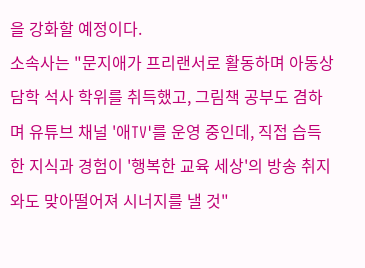을 강화할 예정이다.
소속사는 "문지애가 프리랜서로 활동하며 아동상담학 석사 학위를 취득했고, 그림책 공부도 겸하며 유튜브 채널 '애TV'를 운영 중인데, 직접 습득한 지식과 경험이 '행복한 교육 세상'의 방송 취지와도 맞아떨어져 시너지를 낼 것"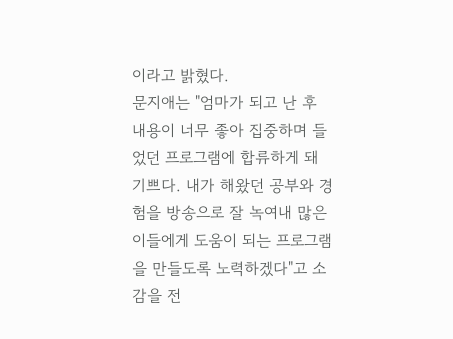이라고 밝혔다.
문지애는 "엄마가 되고 난 후 내용이 너무 좋아 집중하며 들었던 프로그램에 합류하게 돼 기쁘다. 내가 해왔던 공부와 경험을 방송으로 잘 녹여내 많은 이들에게 도움이 되는 프로그램을 만들도록 노력하겠다"고 소감을 전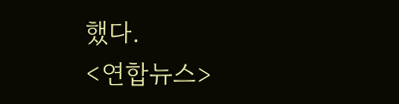했다.
<연합뉴스>